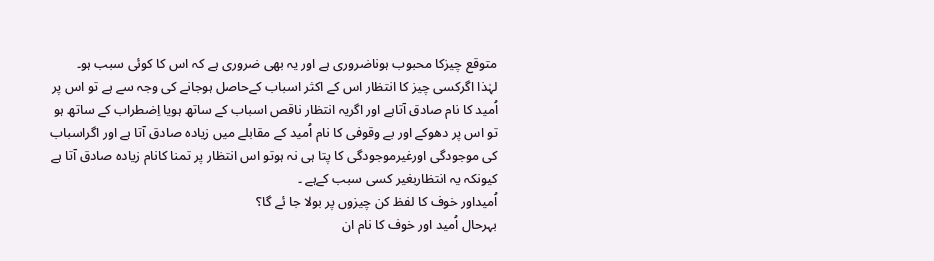متوقع چیزکا محبوب ہوناضروری ہے اور یہ بھی ضروری ہے کہ اس کا کوئی سبب ہو۔
لہٰذا اگرکسی چیز کا انتظار اس کے اکثر اسباب کےحاصل ہوجانے کی وجہ سے ہے تو اس پر اُمید کا نام صادق آتاہے اور اگریہ انتظار ناقص اسباب کے ساتھ ہویا اِضطراب کے ساتھ ہو تو اس پر دھوکے اور بے وقوفی کا نام اُمید کے مقابلے میں زیادہ صادق آتا ہے اور اگراسباب کی موجودگی اورغیرموجودگی کا پتا ہی نہ ہوتو اس انتظار پر تمنا کانام زیادہ صادق آتا ہے کیونکہ یہ انتظاربغیر کسی سبب کےہے ۔
اُمیداور خوف کا لفظ کن چیزوں پر بولا جا ئے گا؟
بہرحال اُمید اور خوف کا نام ان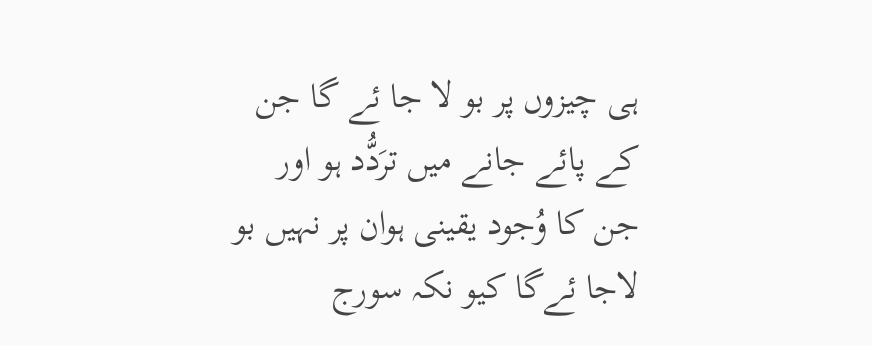ہی چیزوں پر بو لا جا ئے گا جن کے پائے جانے میں ترَدُّد ہو اور جن کا وُجود یقینی ہوان پر نہیں بو لاجا ئےگا کیو نکہ سورج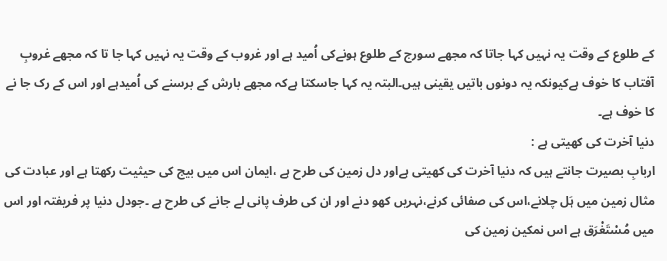کے طلوع کے وقت یہ نہیں کہا جاتا کہ مجھے سورج کے طلوع ہونےکی اُمید ہے اور غروب کے وقت یہ نہیں کہا جا تا کہ مجھے غروبِ آفتاب کا خوف ہےکیونکہ یہ دونوں باتیں یقینی ہیں۔البتہ یہ کہا جاسکتا ہےکہ مجھے بارش کے برسنے کی اُمیدہے اور اس کے رک جا نے کا خوف ہے۔
دنیا آخرت کی کھیتی ہے :
اربابِ بصیرت جانتے ہیں کہ دنیا آخرت کی کھیتی ہےاور دل زمین کی طرح ہے ،ایمان اس میں بیج کی حیثیت رکھتا ہے اور عبادت کی مثال زمین میں ہَل چلانے،اس کی صفائی کرنے،نہریں کھو دنے اور ان کی طرف پانی لے جانے کی طرح ہے ۔جودل دنیا پر فریفتہ اور اس میں مُسْتَغْرَق ہے اس نمکین زمین کی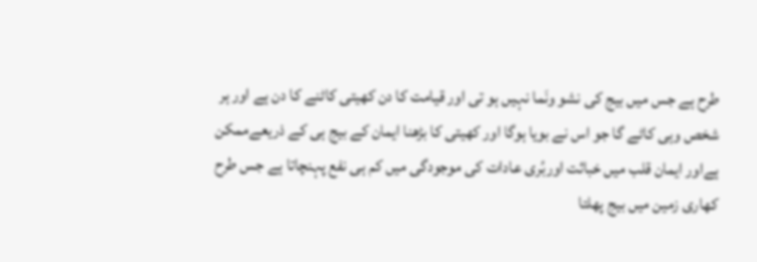طرح ہے جس میں بیج کی نشو ونَما نہیں ہو تی اور قیامت کا دن کھیتی کاٹنے کا دن ہے اور ہر شخص وہی کاٹے گا جو اس نے بویا ہوگا اور کھیتی کا بڑھنا ایمان کے بیج ہی کے ذریعےممکن ہےاور ایمان قلب میں خباثت اوربُری عادات کی موجودگی میں کم ہی نفع پہنچاتا ہے جس طرح کھاری زمین میں بیج پھلتا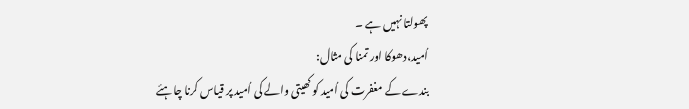پھولتا نہیں ہے ۔
اُمید،دھوکا اور تمنا کی مثال:
بندے کے مغفرت کی اُمید کو کھیتی والے کی اُمید پر قیاس کرنا چاہئے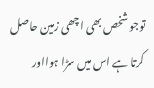توجو شخص بھی اچھی زمین حاصل کرتا ہے اس میں سڑا ہوااور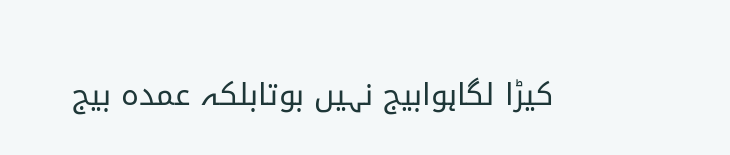کیڑا لگاہوابیج نہیں بوتابلکہ عمدہ بیج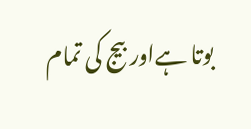بوتا ہےاور بیج کی تمام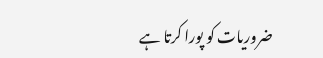ضروریات کو پورا کرتا ہے